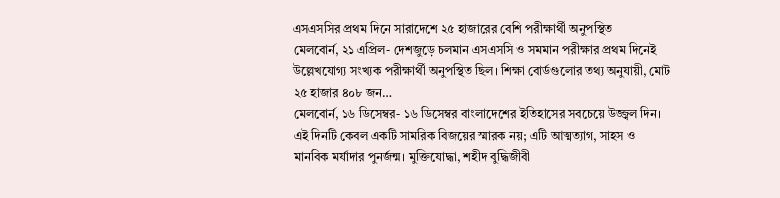এসএসসির প্রথম দিনে সারাদেশে ২৫ হাজারের বেশি পরীক্ষার্থী অনুপস্থিত
মেলবোর্ন, ২১ এপ্রিল- দেশজুড়ে চলমান এসএসসি ও সমমান পরীক্ষার প্রথম দিনেই উল্লেখযোগ্য সংখ্যক পরীক্ষার্থী অনুপস্থিত ছিল। শিক্ষা বোর্ডগুলোর তথ্য অনুযায়ী, মোট ২৫ হাজার ৪০৮ জন…
মেলবোর্ন, ১৬ ডিসেম্বর- ১৬ ডিসেম্বর বাংলাদেশের ইতিহাসের সবচেয়ে উজ্জ্বল দিন। এই দিনটি কেবল একটি সামরিক বিজয়ের স্মারক নয়; এটি আত্মত্যাগ, সাহস ও মানবিক মর্যাদার পুনর্জন্ম। মুক্তিযোদ্ধা, শহীদ বুদ্ধিজীবী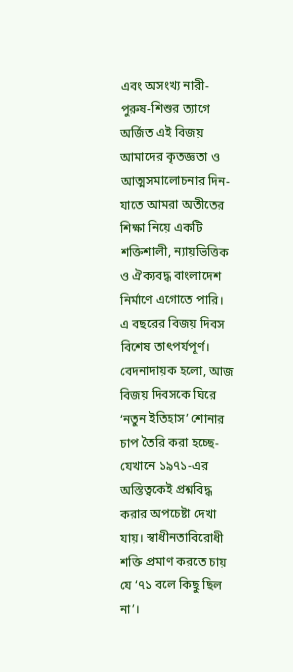এবং অসংখ্য নারী-পুরুষ-শিশুর ত্যাগে অর্জিত এই বিজয় আমাদের কৃতজ্ঞতা ও আত্মসমালোচনার দিন-যাতে আমরা অতীতের শিক্ষা নিয়ে একটি শক্তিশালী, ন্যায়ভিত্তিক ও ঐক্যবদ্ধ বাংলাদেশ নির্মাণে এগোতে পারি।
এ বছরের বিজয় দিবস বিশেষ তাৎপর্যপূর্ণ। বেদনাদায়ক হলো, আজ বিজয় দিবসকে ঘিরে ‘নতুন ইতিহাস’ শোনার চাপ তৈরি করা হচ্ছে-যেখানে ১৯৭১-এর অস্তিত্বকেই প্রশ্নবিদ্ধ করার অপচেষ্টা দেখা যায়। স্বাধীনতাবিরোধী শক্তি প্রমাণ করতে চায় যে ‘৭১ বলে কিছু ছিল না’।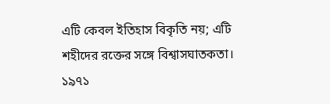এটি কেবল ইতিহাস বিকৃতি নয়; এটি শহীদের রক্তের সঙ্গে বিশ্বাসঘাতকতা।
১৯৭১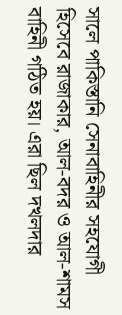সালে পাকিস্তানি সেনাবাহিনীর সহযোগী হিসেবে রাজাকার, আল-বদর ও আল-শামস বাহিনী গঠিত হয়। এরা ছিল দখলদার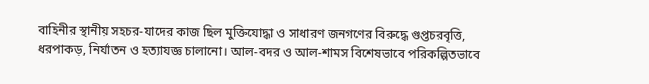বাহিনীর স্থানীয় সহচর-যাদের কাজ ছিল মুক্তিযোদ্ধা ও সাধারণ জনগণের বিরুদ্ধে গুপ্তচরবৃত্তি, ধরপাকড়, নির্যাতন ও হত্যাযজ্ঞ চালানো। আল-বদর ও আল-শামস বিশেষভাবে পরিকল্পিতভাবে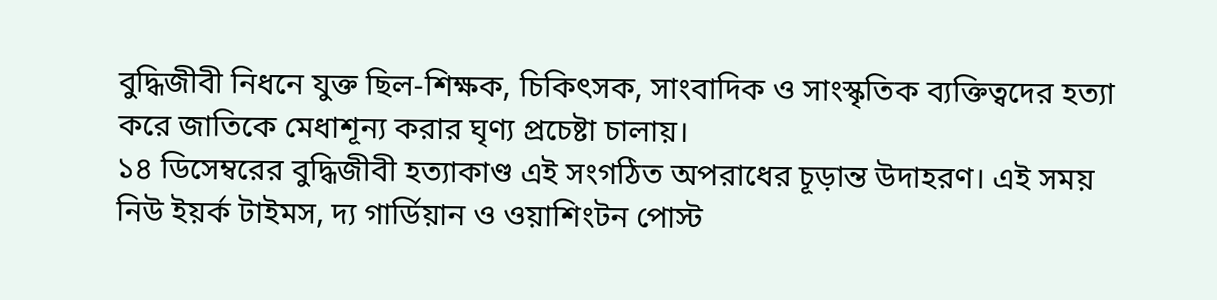বুদ্ধিজীবী নিধনে যুক্ত ছিল-শিক্ষক, চিকিৎসক, সাংবাদিক ও সাংস্কৃতিক ব্যক্তিত্বদের হত্যা করে জাতিকে মেধাশূন্য করার ঘৃণ্য প্রচেষ্টা চালায়।
১৪ ডিসেম্বরের বুদ্ধিজীবী হত্যাকাণ্ড এই সংগঠিত অপরাধের চূড়ান্ত উদাহরণ। এই সময় নিউ ইয়র্ক টাইমস, দ্য গার্ডিয়ান ও ওয়াশিংটন পোস্ট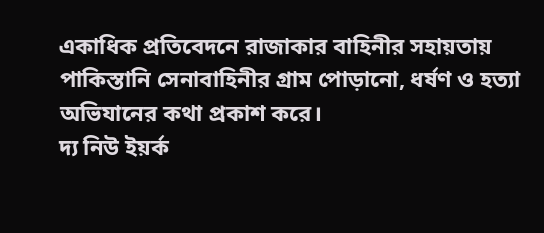একাধিক প্রতিবেদনে রাজাকার বাহিনীর সহায়তায় পাকিস্তানি সেনাবাহিনীর গ্রাম পোড়ানো, ধর্ষণ ও হত্যা অভিযানের কথা প্রকাশ করে।
দ্য নিউ ইয়র্ক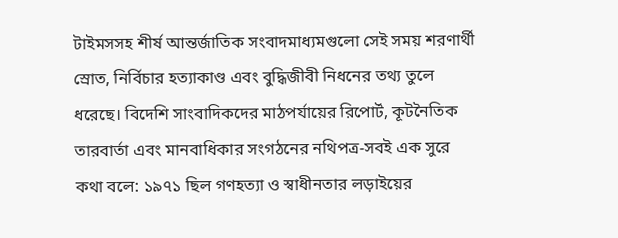টাইমসসহ শীর্ষ আন্তর্জাতিক সংবাদমাধ্যমগুলো সেই সময় শরণার্থী স্রোত, নির্বিচার হত্যাকাণ্ড এবং বুদ্ধিজীবী নিধনের তথ্য তুলে ধরেছে। বিদেশি সাংবাদিকদের মাঠপর্যায়ের রিপোর্ট, কূটনৈতিক তারবার্তা এবং মানবাধিকার সংগঠনের নথিপত্র-সবই এক সুরে কথা বলে: ১৯৭১ ছিল গণহত্যা ও স্বাধীনতার লড়াইয়ের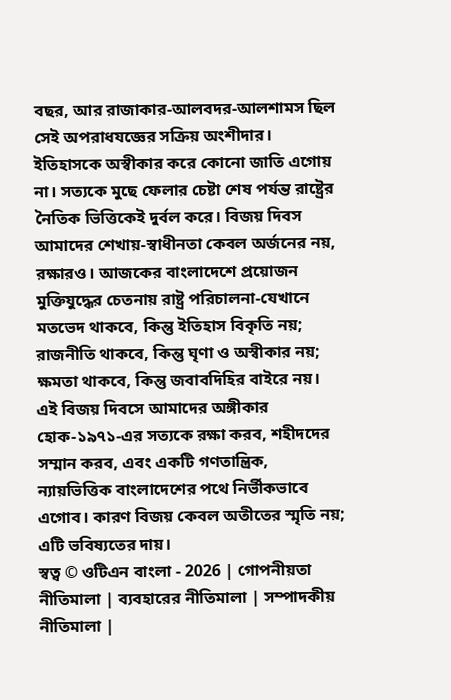বছর, আর রাজাকার-আলবদর-আলশামস ছিল সেই অপরাধযজ্ঞের সক্রিয় অংশীদার।
ইতিহাসকে অস্বীকার করে কোনো জাতি এগোয় না। সত্যকে মুছে ফেলার চেষ্টা শেষ পর্যন্ত রাষ্ট্রের নৈতিক ভিত্তিকেই দুর্বল করে। বিজয় দিবস আমাদের শেখায়-স্বাধীনতা কেবল অর্জনের নয়, রক্ষারও। আজকের বাংলাদেশে প্রয়োজন মুক্তিযুদ্ধের চেতনায় রাষ্ট্র পরিচালনা-যেখানে মতভেদ থাকবে, কিন্তু ইতিহাস বিকৃতি নয়; রাজনীতি থাকবে, কিন্তু ঘৃণা ও অস্বীকার নয়; ক্ষমতা থাকবে, কিন্তু জবাবদিহির বাইরে নয়।
এই বিজয় দিবসে আমাদের অঙ্গীকার হোক-১৯৭১-এর সত্যকে রক্ষা করব, শহীদদের সম্মান করব, এবং একটি গণতান্ত্রিক, ন্যায়ভিত্তিক বাংলাদেশের পথে নির্ভীকভাবে এগোব। কারণ বিজয় কেবল অতীতের স্মৃতি নয়; এটি ভবিষ্যতের দায়।
স্বত্ব © ওটিএন বাংলা - 2026 | গোপনীয়তা নীতিমালা | ব্যবহারের নীতিমালা | সম্পাদকীয় নীতিমালা |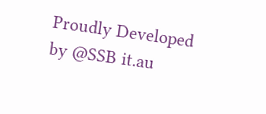Proudly Developed by @SSB it.au